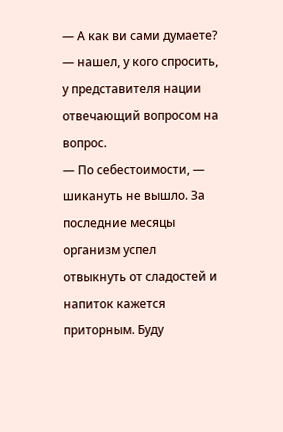— А как ви сами думаете? — нашел, у кого спросить, у представителя нации отвечающий вопросом на вопрос.
— По себестоимости, — шикануть не вышло. За последние месяцы организм успел отвыкнуть от сладостей и напиток кажется приторным. Буду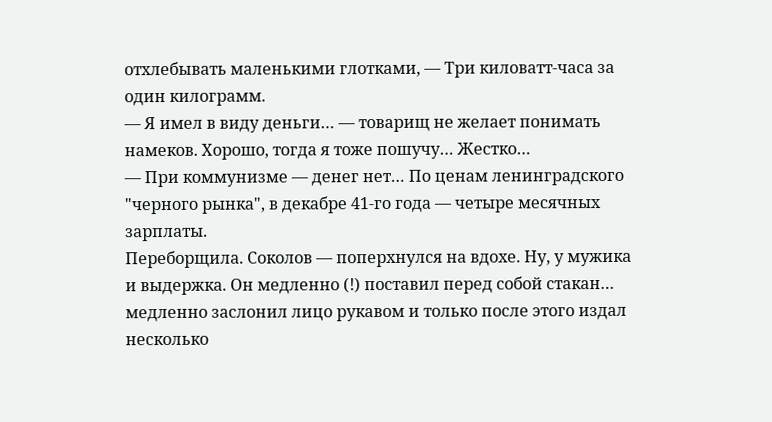отхлебывать маленькими глотками, — Три киловатт-часа за один килограмм.
— Я имел в виду деньги… — товарищ не желает понимать намеков. Хорошо, тогда я тоже пошучу… Жестко…
— При коммунизме — денег нет… По ценам ленинградского "черного рынка", в декабре 41-го года — четыре месячных зарплаты.
Переборщила. Соколов — поперхнулся на вдохе. Ну, у мужика и выдержка. Он медленно (!) поставил перед собой стакан… медленно заслонил лицо рукавом и только после этого издал несколько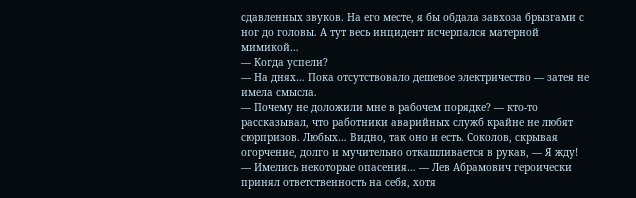сдавленных звуков. На его месте, я бы обдала завхоза брызгами с ног до головы. А тут весь инцидент исчерпался матерной мимикой…
— Когда успели?
— На днях… Пока отсутствовало дешевое электричество — затея не имела смысла.
— Почему не доложили мне в рабочем порядке? — кто-то рассказывал, что работники аварийных служб крайне не любят сюрпризов. Любых… Видно, так оно и есть. Соколов, скрывая огорчение, долго и мучительно откашливается в рукав, — Я жду!
— Имелись некоторые опасения… — Лев Абрамович героически принял ответственность на себя, хотя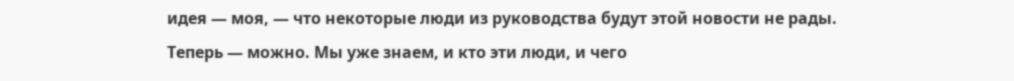идея — моя, — что некоторые люди из руководства будут этой новости не рады. Теперь — можно. Мы уже знаем, и кто эти люди, и чего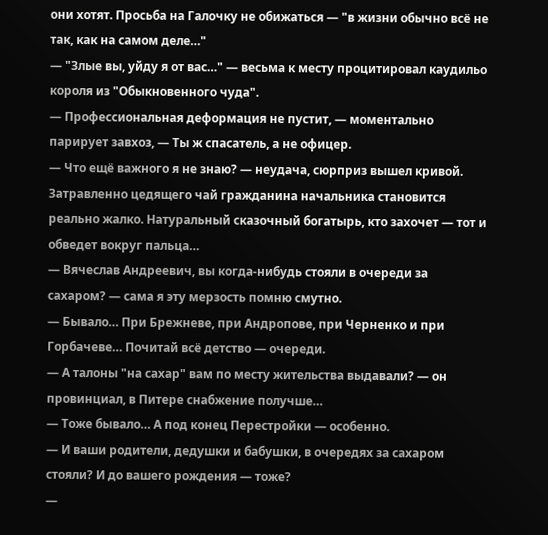они хотят. Просьба на Галочку не обижаться — "в жизни обычно всё не так, как на самом деле…"
— "Злые вы, уйду я от вас…" — весьма к месту процитировал каудильо короля из "Обыкновенного чуда".
— Профессиональная деформация не пустит, — моментально парирует завхоз, — Ты ж спасатель, а не офицер.
— Что ещё важного я не знаю? — неудача, сюрприз вышел кривой. Затравленно цедящего чай гражданина начальника становится реально жалко. Натуральный сказочный богатырь, кто захочет — тот и обведет вокруг пальца…
— Вячеслав Андреевич, вы когда-нибудь стояли в очереди за сахаром? — сама я эту мерзость помню смутно.
— Бывало… При Брежневе, при Андропове, при Черненко и при Горбачеве… Почитай всё детство — очереди.
— А талоны "на сахар" вам по месту жительства выдавали? — он провинциал, в Питере снабжение получше…
— Тоже бывало… А под конец Перестройки — особенно.
— И ваши родители, дедушки и бабушки, в очередях за сахаром стояли? И до вашего рождения — тоже?
—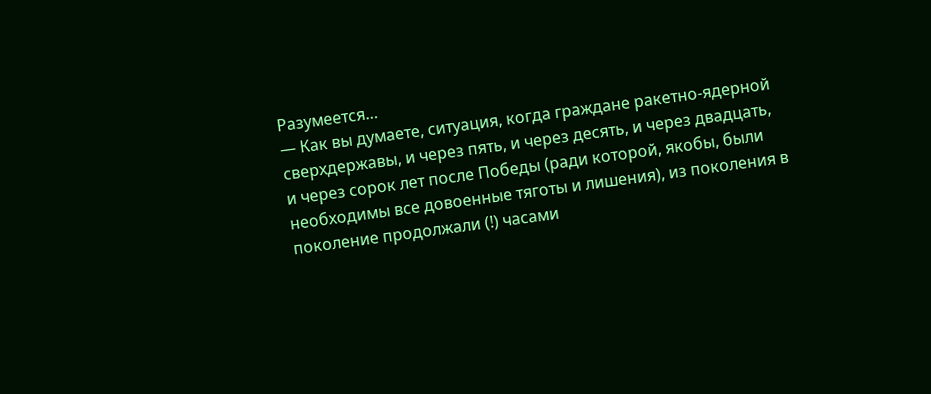Разумеется…
— Как вы думаете, ситуация, когда граждане ракетно-ядерной сверхдержавы, и через пять, и через десять, и через двадцать, и через сорок лет после Победы (ради которой, якобы, были необходимы все довоенные тяготы и лишения), из поколения в поколение продолжали (!) часами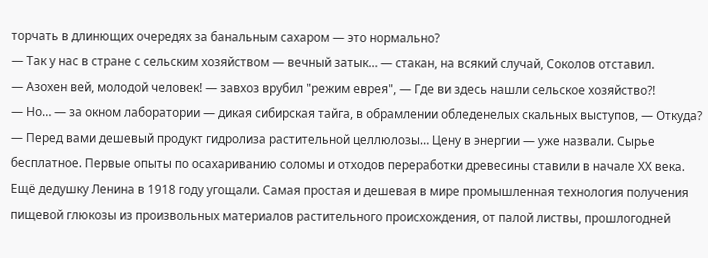торчать в длинющих очередях за банальным сахаром — это нормально?
— Так у нас в стране с сельским хозяйством — вечный затык… — стакан, на всякий случай, Соколов отставил.
— Азохен вей, молодой человек! — завхоз врубил "режим еврея", — Где ви здесь нашли сельское хозяйство?!
— Но… — за окном лаборатории — дикая сибирская тайга, в обрамлении обледенелых скальных выступов, — Откуда?
— Перед вами дешевый продукт гидролиза растительной целлюлозы… Цену в энергии — уже назвали. Сырье бесплатное. Первые опыты по осахариванию соломы и отходов переработки древесины ставили в начале ХХ века. Ещё дедушку Ленина в 1918 году угощали. Самая простая и дешевая в мире промышленная технология получения пищевой глюкозы из произвольных материалов растительного происхождения, от палой листвы, прошлогодней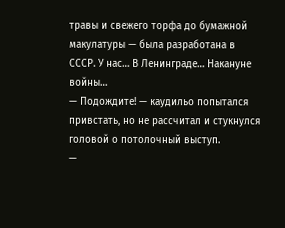травы и свежего торфа до бумажной макулатуры — была разработана в СССР. У нас… В Ленинграде… Накануне войны…
— Подождите! — каудильо попытался привстать, но не рассчитал и стукнулся головой о потолочный выступ.
—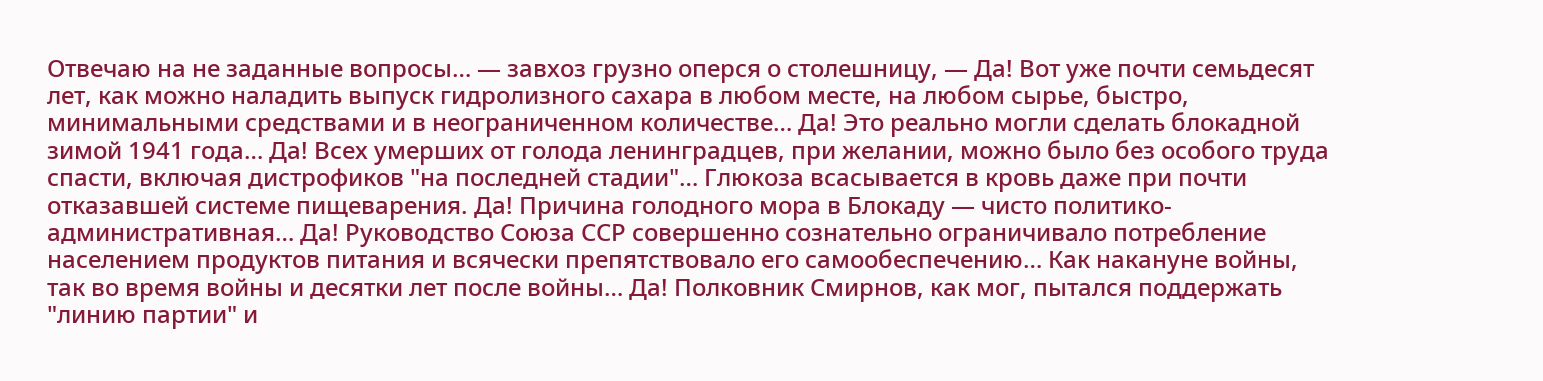Отвечаю на не заданные вопросы… — завхоз грузно оперся о столешницу, — Да! Вот уже почти семьдесят лет, как можно наладить выпуск гидролизного сахара в любом месте, на любом сырье, быстро, минимальными средствами и в неограниченном количестве… Да! Это реально могли сделать блокадной зимой 1941 года… Да! Всех умерших от голода ленинградцев, при желании, можно было без особого труда спасти, включая дистрофиков "на последней стадии"… Глюкоза всасывается в кровь даже при почти отказавшей системе пищеварения. Да! Причина голодного мора в Блокаду — чисто политико-административная… Да! Руководство Союза ССР совершенно сознательно ограничивало потребление населением продуктов питания и всячески препятствовало его самообеспечению… Как накануне войны, так во время войны и десятки лет после войны… Да! Полковник Смирнов, как мог, пытался поддержать "линию партии" и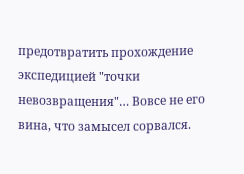предотвратить прохождение экспедицией "точки невозвращения"… Вовсе не его вина, что замысел сорвался.